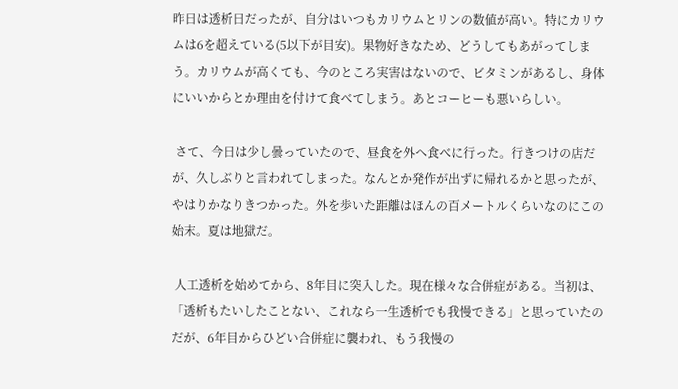昨日は透析日だったが、自分はいつもカリウムとリンの数値が高い。特にカリウムは6を超えている(5以下が目安)。果物好きなため、どうしてもあがってしまう。カリウムが高くても、今のところ実害はないので、ビタミンがあるし、身体にいいからとか理由を付けて食べてしまう。あとコーヒーも悪いらしい。

 さて、今日は少し曇っていたので、昼食を外へ食べに行った。行きつけの店だが、久しぶりと言われてしまった。なんとか発作が出ずに帰れるかと思ったが、やはりかなりきつかった。外を歩いた距離はほんの百メートルくらいなのにこの始末。夏は地獄だ。

 人工透析を始めてから、8年目に突入した。現在様々な合併症がある。当初は、「透析もたいしたことない、これなら一生透析でも我慢できる」と思っていたのだが、6年目からひどい合併症に襲われ、もう我慢の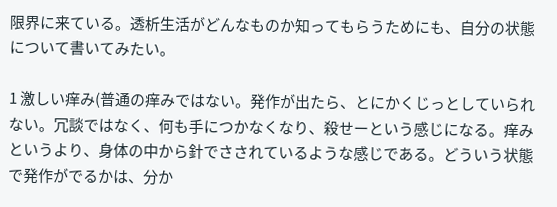限界に来ている。透析生活がどんなものか知ってもらうためにも、自分の状態について書いてみたい。

1 激しい痒み(普通の痒みではない。発作が出たら、とにかくじっとしていられない。冗談ではなく、何も手につかなくなり、殺せーという感じになる。痒みというより、身体の中から針でさされているような感じである。どういう状態で発作がでるかは、分か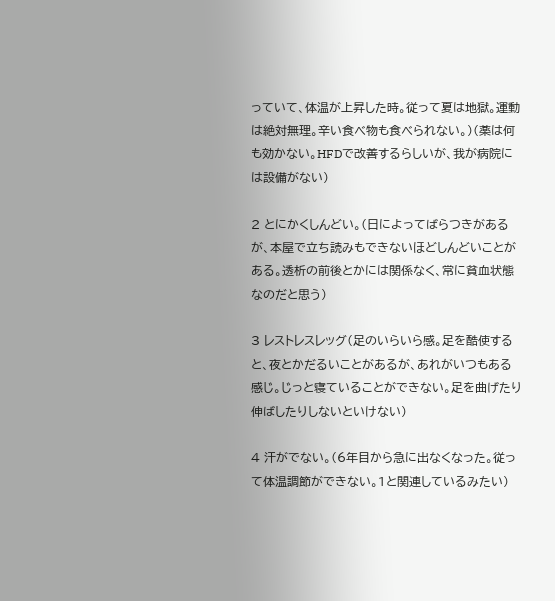っていて、体温が上昇した時。従って夏は地獄。運動は絶対無理。辛い食べ物も食べられない。)(薬は何も効かない。HFDで改善するらしいが、我が病院には設備がない)

2 とにかくしんどい。(日によってばらつきがあるが、本屋で立ち読みもできないほどしんどいことがある。透析の前後とかには関係なく、常に貧血状態なのだと思う)

3 レストレスレッグ(足のいらいら感。足を酷使すると、夜とかだるいことがあるが、あれがいつもある感じ。じっと寝ていることができない。足を曲げたり伸ばしたりしないといけない)

4 汗がでない。(6年目から急に出なくなった。従って体温調節ができない。1と関連しているみたい)